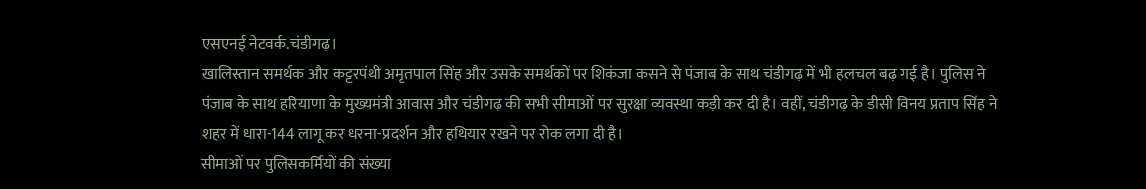एसएनई नेटवर्क.चंडीगढ़।
खालिस्तान समर्थक और कट्टरपंथी अमृतपाल सिंह और उसके समर्थकों पर शिकंजा कसने से पंजाब के साथ चंडीगढ़ में भी हलचल बढ़ गई है। पुलिस ने पंजाब के साथ हरियाणा के मुख्यमंत्री आवास और चंडीगढ़ की सभी सीमाओं पर सुरक्षा व्यवस्था कड़ी कर दी है। वहीं, चंडीगढ़ के डीसी विनय प्रताप सिंह ने शहर में धारा-144 लागू कर धरना-प्रदर्शन और हथियार रखने पर रोक लगा दी है।
सीमाओं पर पुलिसकर्मियों की संख्या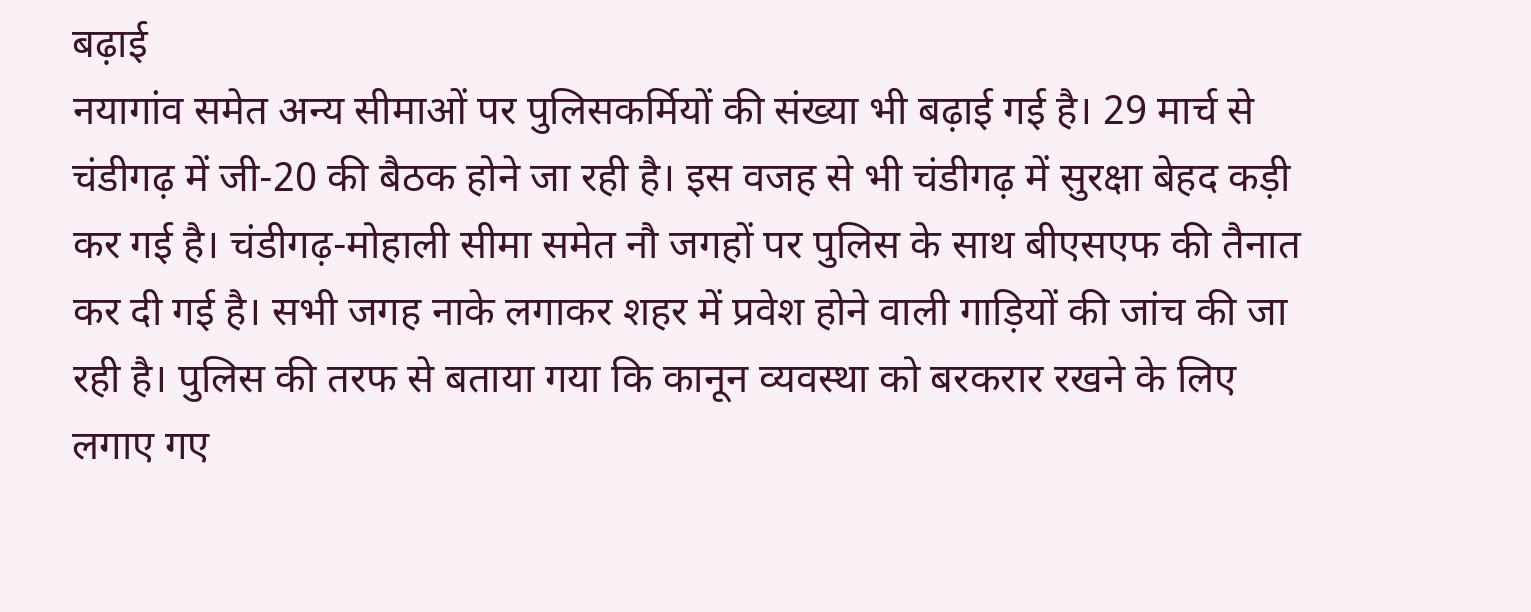बढ़ाई
नयागांव समेत अन्य सीमाओं पर पुलिसकर्मियों की संख्या भी बढ़ाई गई है। 29 मार्च से चंडीगढ़ में जी-20 की बैठक होने जा रही है। इस वजह से भी चंडीगढ़ में सुरक्षा बेहद कड़ी कर गई है। चंडीगढ़-मोहाली सीमा समेत नौ जगहों पर पुलिस के साथ बीएसएफ की तैनात कर दी गई है। सभी जगह नाके लगाकर शहर में प्रवेश होने वाली गाड़ियों की जांच की जा रही है। पुलिस की तरफ से बताया गया कि कानून व्यवस्था को बरकरार रखने के लिए लगाए गए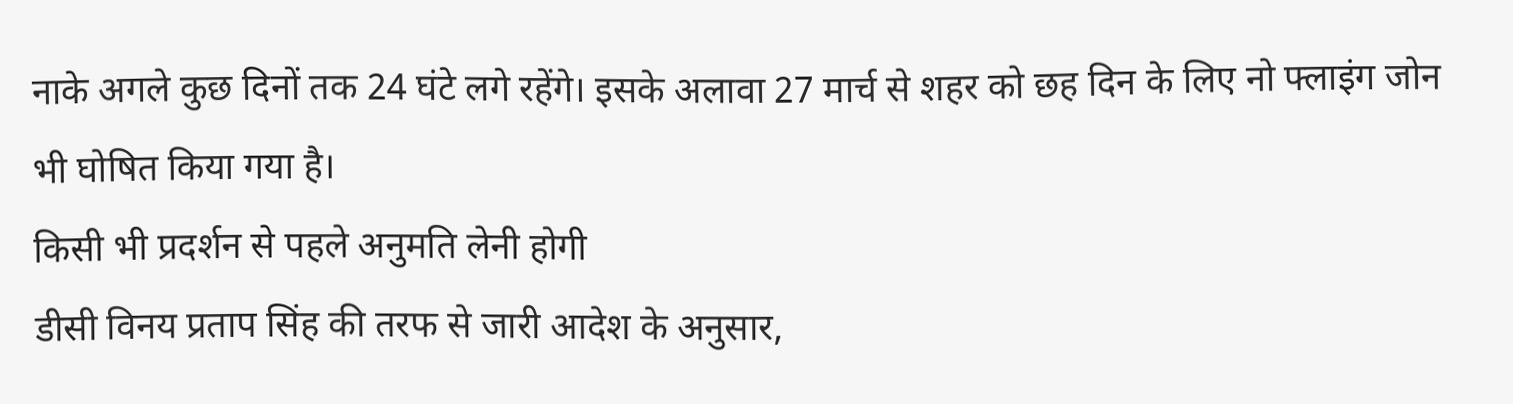नाके अगले कुछ दिनों तक 24 घंटे लगे रहेंगे। इसके अलावा 27 मार्च से शहर को छह दिन के लिए नो फ्लाइंग जोन भी घोषित किया गया है।
किसी भी प्रदर्शन से पहले अनुमति लेनी होगी
डीसी विनय प्रताप सिंह की तरफ से जारी आदेश के अनुसार,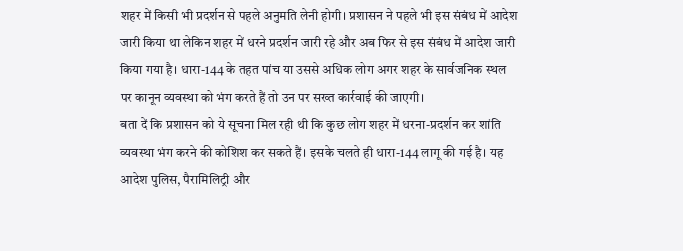शहर में किसी भी प्रदर्शन से पहले अनुमति लेनी होगी। प्रशासन ने पहले भी इस संबंध में आदेश जारी किया था लेकिन शहर में धरने प्रदर्शन जारी रहे और अब फिर से इस संबंध में आदेश जारी किया गया है। धारा-144 के तहत पांच या उससे अधिक लोग अगर शहर के सार्वजनिक स्थल पर कानून व्यवस्था को भंग करते हैं तो उन पर सख्त कार्रवाई की जाएगी।
बता दें कि प्रशासन को ये सूचना मिल रही थी कि कुछ लोग शहर में धरना-प्रदर्शन कर शांति व्यवस्था भंग करने की कोशिश कर सकते हैं। इसके चलते ही धारा-144 लागू की गई है। यह आदेश पुलिस, पैरामिलिट्री और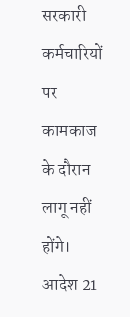सरकारी कर्मचारियों पर कामकाज के दौरान लागू नहीं होंगे। आदेश 21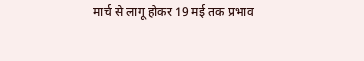मार्च से लागू होकर 19 मई तक प्रभाव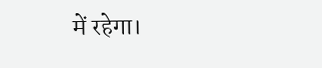में रहेगा।